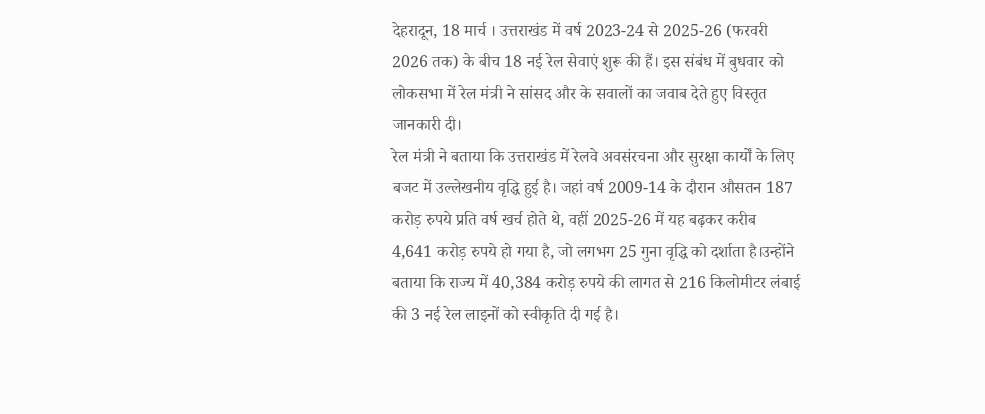देहरादून, 18 मार्च । उत्तराखंड में वर्ष 2023-24 से 2025-26 (फरवरी 2026 तक) के बीच 18 नई रेल सेवाएं शुरू की हैं। इस संबंध में बुधवार को लोकसभा में रेल मंत्री ने सांसद और के सवालों का जवाब देते हुए विस्तृत जानकारी दी।
रेल मंत्री ने बताया कि उत्तराखंड में रेलवे अवसंरचना और सुरक्षा कार्यों के लिए बजट में उल्लेखनीय वृद्धि हुई है। जहां वर्ष 2009-14 के दौरान औसतन 187 करोड़ रुपये प्रति वर्ष खर्च होते थे, वहीं 2025-26 में यह बढ़कर करीब 4,641 करोड़ रुपये हो गया है, जो लगभग 25 गुना वृद्धि को दर्शाता है।उन्होंने बताया कि राज्य में 40,384 करोड़ रुपये की लागत से 216 किलोमीटर लंबाई की 3 नई रेल लाइनों को स्वीकृति दी गई है।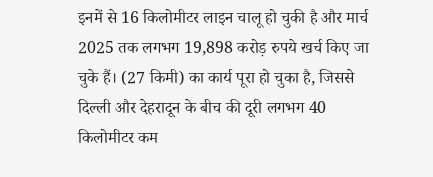इनमें से 16 किलोमीटर लाइन चालू हो चुकी है और मार्च 2025 तक लगभग 19,898 करोड़ रुपये खर्च किए जा चुके हैं। (27 किमी) का कार्य पूरा हो चुका है, जिससे दिल्ली और देहरादून के बीच की दूरी लगभग 40 किलोमीटर कम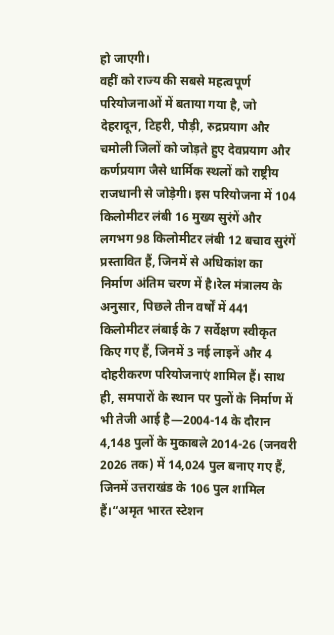हो जाएगी।
वहीं को राज्य की सबसे महत्वपूर्ण परियोजनाओं में बताया गया है, जो देहरादून, टिहरी, पौड़ी, रुद्रप्रयाग और चमोली जिलों को जोड़ते हुए देवप्रयाग और कर्णप्रयाग जैसे धार्मिक स्थलों को राष्ट्रीय राजधानी से जोड़ेगी। इस परियोजना में 104 किलोमीटर लंबी 16 मुख्य सुरंगें और लगभग 98 किलोमीटर लंबी 12 बचाव सुरंगें प्रस्तावित हैं, जिनमें से अधिकांश का निर्माण अंतिम चरण में है।रेल मंत्रालय के अनुसार, पिछले तीन वर्षों में 441 किलोमीटर लंबाई के 7 सर्वेक्षण स्वीकृत किए गए हैं, जिनमें 3 नई लाइनें और 4 दोहरीकरण परियोजनाएं शामिल हैं। साथ ही, समपारों के स्थान पर पुलों के निर्माण में भी तेजी आई है—2004-14 के दौरान 4,148 पुलों के मुकाबले 2014-26 (जनवरी 2026 तक) में 14,024 पुल बनाए गए हैं, जिनमें उत्तराखंड के 106 पुल शामिल हैं।“अमृत भारत स्टेशन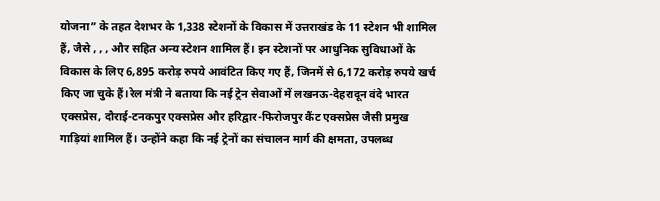योजना” के तहत देशभर के 1,338 स्टेशनों के विकास में उत्तराखंड के 11 स्टेशन भी शामिल हैं, जैसे , , , और सहित अन्य स्टेशन शामिल हैं। इन स्टेशनों पर आधुनिक सुविधाओं के विकास के लिए 6,895 करोड़ रुपये आवंटित किए गए हैं, जिनमें से 6,172 करोड़ रुपये खर्च किए जा चुके हैं।रेल मंत्री ने बताया कि नई ट्रेन सेवाओं में लखनऊ-देहरादून वंदे भारत एक्सप्रेस, दौराई-टनकपुर एक्सप्रेस और हरिद्वार-फिरोजपुर कैंट एक्सप्रेस जैसी प्रमुख गाड़ियां शामिल हैं। उन्होंने कहा कि नई ट्रेनों का संचालन मार्ग की क्षमता, उपलब्ध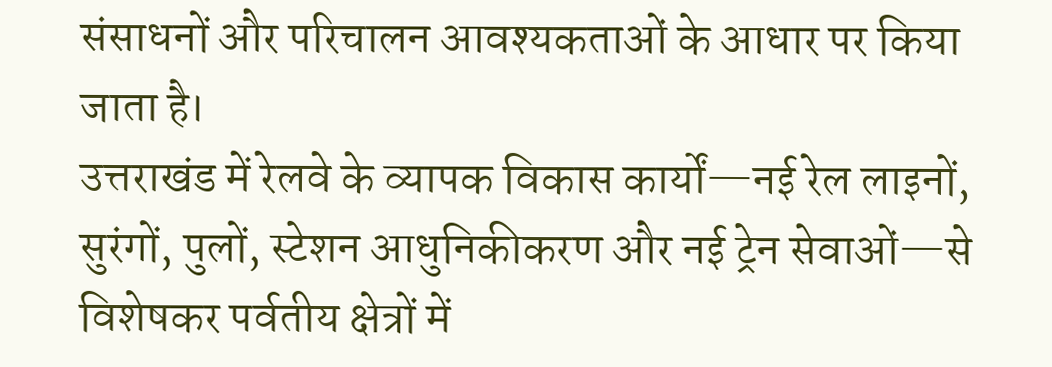संसाधनों और परिचालन आवश्यकताओं के आधार पर किया जाता है।
उत्तराखंड में रेलवे के व्यापक विकास कार्यों—नई रेल लाइनों, सुरंगों, पुलों, स्टेशन आधुनिकीकरण और नई ट्रेन सेवाओं—से विशेषकर पर्वतीय क्षेत्रों में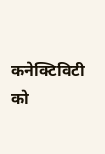कनेक्टिविटी को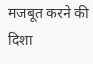मजबूत करने की दिशा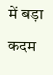में बड़ा कदम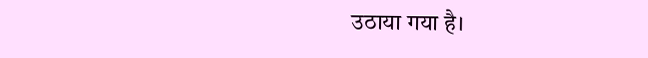उठाया गया है।